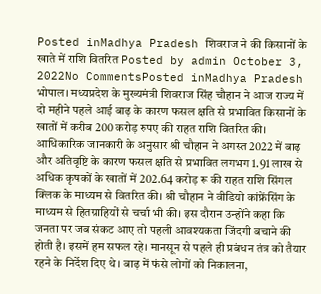Posted inMadhya Pradesh शिवराज ने की किसानों के खाते में राशि वितरित Posted by admin October 3, 2022No CommentsPosted inMadhya Pradesh भोपाल। मध्यप्रदेश के मुख्यमंत्री शिवराज सिंह चौहान ने आज राज्य में दो महीने पहले आई बाढ़ के कारण फसल क्षति से प्रभावित किसानों के खातों में करीब 200 करोड़ रुपए की राहत राशि वितरित की। आधिकारिक जानकारी के अनुसार श्री चौहान ने अगस्त 2022 में बाढ़ और अतिवृष्टि के कारण फसल क्षति से प्रभावित लगभग 1.91 लाख से अधिक कृषकों के खातों में 202.64 करोड़ रू की राहत राशि सिंगल क्लिक के माध्यम से वितरित की। श्री चौहान ने वीडियो कांफ्रेंसिंग के माध्यम से हितग्राहियों से चर्चा भी की। इस दौरान उन्होंने कहा कि जनता पर जब संकट आए तो पहली आवश्यकता जिंदगी बचाने की होती है। इसमें हम सफल रहे। मानसून से पहले ही प्रबंधन तंत्र को तैयार रहने के निर्देश दिए थे। बाढ़ में फंसे लोगों को निकालना,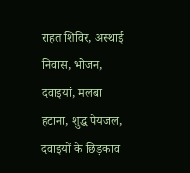राहत शिविर, अस्थाई निवास, भोजन, दवाइयां, मलबा हटाना, शुद्ध पेयजल, दवाइयों के छिड़काव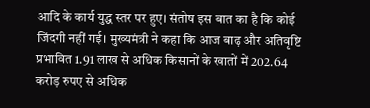आदि के कार्य युद्ध स्तर पर हुए। संतोष इस बात का है कि कोई जिंदगी नहीं गई। मुख्यमंत्री ने कहा कि आज बाढ़ और अतिवृष्टि प्रभावित 1.91 लाख से अधिक किसानों के खातों में 202.64 करोड़ रुपए से अधिक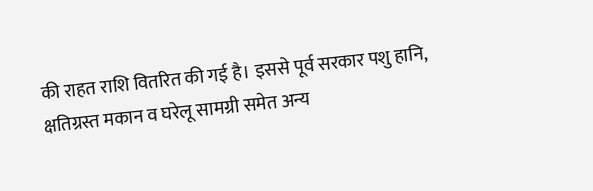की राहत राशि वितरित की गई है। इससे पूर्व सरकार पशु हानि, क्षतिग्रस्त मकान व घरेलू सामग्री समेत अन्य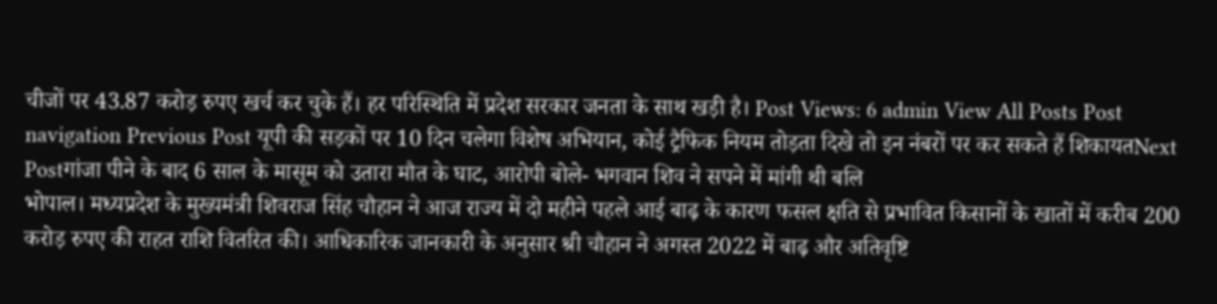चीजों पर 43.87 करोड़ रुपए खर्च कर चुके हैं। हर परिस्थिति में प्रदेश सरकार जनता के साथ खड़ी है। Post Views: 6 admin View All Posts Post navigation Previous Post यूपी की सड़कों पर 10 दिन चलेगा विशेष अभियान, कोई ट्रैफिक नियम तोड़ता दिखे तो इन नंबरों पर कर सकते हैं शिकायतNext Postगांजा पीने के बाद 6 साल के मासूम को उतारा मौत के घाट, आरोपी बोले- भगवान शिव ने सपने में मांगी थी बलि
भोपाल। मध्यप्रदेश के मुख्यमंत्री शिवराज सिंह चौहान ने आज राज्य में दो महीने पहले आई बाढ़ के कारण फसल क्षति से प्रभावित किसानों के खातों में करीब 200 करोड़ रुपए की राहत राशि वितरित की। आधिकारिक जानकारी के अनुसार श्री चौहान ने अगस्त 2022 में बाढ़ और अतिवृष्टि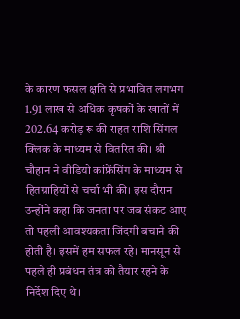के कारण फसल क्षति से प्रभावित लगभग 1.91 लाख से अधिक कृषकों के खातों में 202.64 करोड़ रू की राहत राशि सिंगल क्लिक के माध्यम से वितरित की। श्री चौहान ने वीडियो कांफ्रेंसिंग के माध्यम से हितग्राहियों से चर्चा भी की। इस दौरान उन्होंने कहा कि जनता पर जब संकट आए तो पहली आवश्यकता जिंदगी बचाने की होती है। इसमें हम सफल रहे। मानसून से पहले ही प्रबंधन तंत्र को तैयार रहने के निर्देश दिए थे।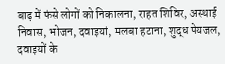बाढ़ में फंसे लोगों को निकालना, राहत शिविर, अस्थाई निवास, भोजन, दवाइयां, मलबा हटाना, शुद्ध पेयजल, दवाइयों के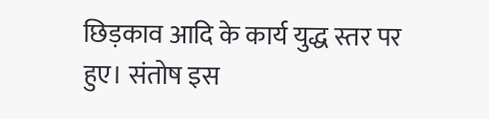छिड़काव आदि के कार्य युद्ध स्तर पर हुए। संतोष इस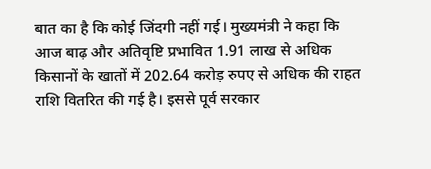बात का है कि कोई जिंदगी नहीं गई। मुख्यमंत्री ने कहा कि आज बाढ़ और अतिवृष्टि प्रभावित 1.91 लाख से अधिक किसानों के खातों में 202.64 करोड़ रुपए से अधिक की राहत राशि वितरित की गई है। इससे पूर्व सरकार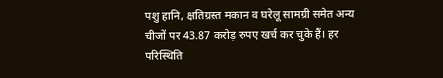पशु हानि, क्षतिग्रस्त मकान व घरेलू सामग्री समेत अन्य चीजों पर 43.87 करोड़ रुपए खर्च कर चुके हैं। हर परिस्थिति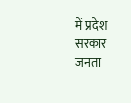में प्रदेश सरकार जनता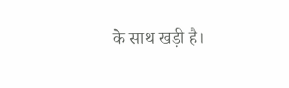के साथ खड़ी है।